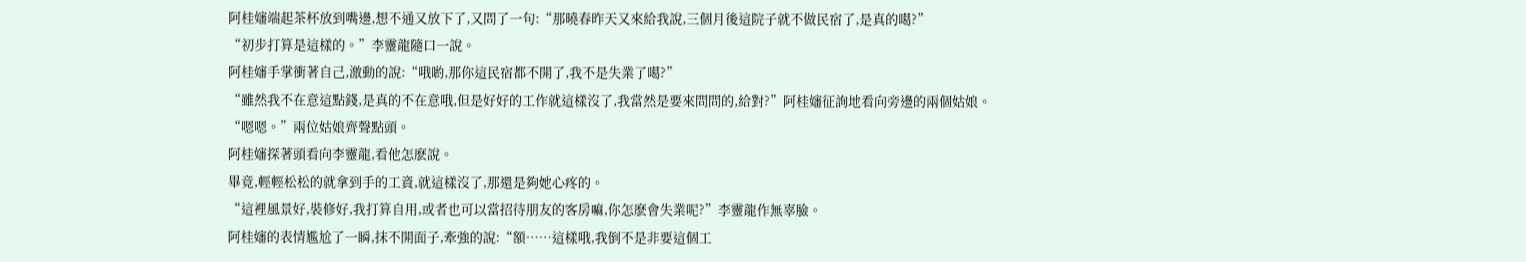阿桂嬸端起茶杯放到嘴邊,想不通又放下了,又問了一句:“那曉春昨天又來給我說,三個月後這院子就不做民宿了,是真的噶?”
“初步打算是這樣的。”李靈龍隨口一說。
阿桂嬸手掌衝著自己,激動的說:“哦喲,那你這民宿都不開了,我不是失業了噶?”
“雖然我不在意這點錢,是真的不在意哦,但是好好的工作就這樣沒了,我當然是要來問問的,給對?”阿桂嬸征詢地看向旁邊的兩個姑娘。
“嗯嗯。”兩位姑娘齊聲點頭。
阿桂嬸探著頭看向李靈龍,看他怎麽說。
畢竟,輕輕松松的就拿到手的工資,就這樣沒了,那還是夠她心疼的。
“這裡風景好,裝修好,我打算自用,或者也可以當招待朋友的客房嘛,你怎麽會失業呢?”李靈龍作無辜臉。
阿桂嬸的表情尷尬了一瞬,抹不開面子,牽強的說:“額……這樣哦,我倒不是非要這個工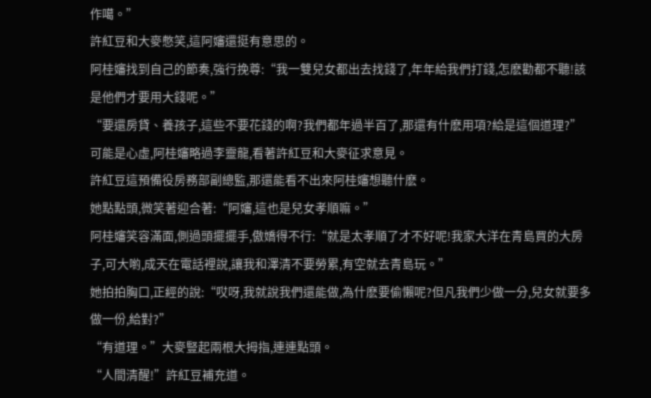作噶。”
許紅豆和大麥憋笑,這阿嬸還挺有意思的。
阿桂嬸找到自己的節奏,強行挽尊:“我一雙兒女都出去找錢了,年年給我們打錢,怎麽勸都不聽!該是他們才要用大錢呢。”
“要還房貸、養孩子,這些不要花錢的啊?我們都年過半百了,那還有什麽用項?給是這個道理?”
可能是心虛,阿桂嬸略過李靈龍,看著許紅豆和大麥征求意見。
許紅豆這預備役房務部副總監,那還能看不出來阿桂嬸想聽什麽。
她點點頭,微笑著迎合著:“阿嬸,這也是兒女孝順嘛。”
阿桂嬸笑容滿面,側過頭擺擺手,傲嬌得不行:“就是太孝順了才不好呢!我家大洋在青島買的大房子,可大喲,成天在電話裡說,讓我和澤清不要勞累,有空就去青島玩。”
她拍拍胸口,正經的說:“哎呀,我就說我們還能做,為什麽要偷懶呢?但凡我們少做一分,兒女就要多做一份,給對?”
“有道理。”大麥豎起兩根大拇指,連連點頭。
“人間清醒!”許紅豆補充道。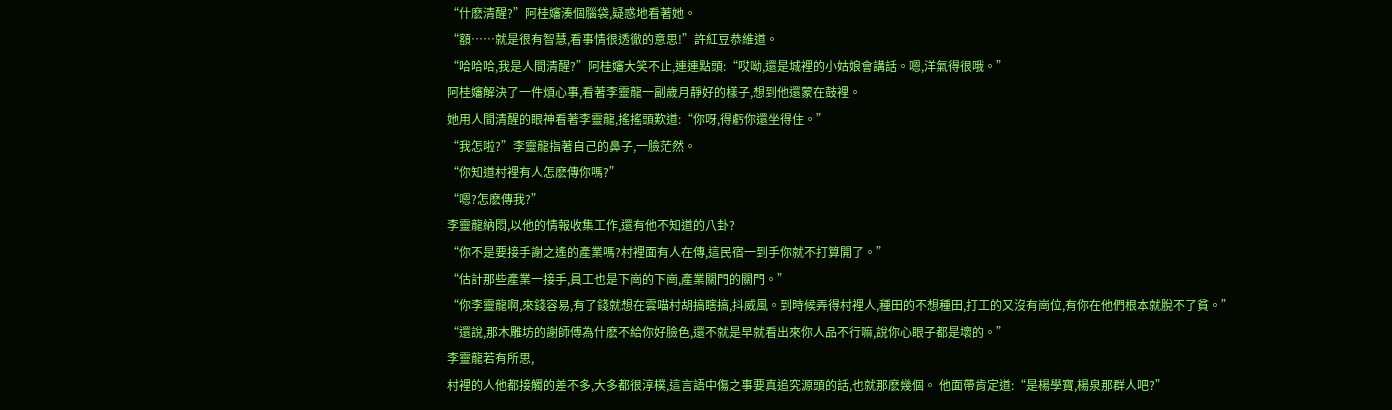“什麽清醒?”阿桂嬸湊個腦袋,疑惑地看著她。
“額……就是很有智慧,看事情很透徹的意思!”許紅豆恭維道。
“哈哈哈,我是人間清醒?”阿桂嬸大笑不止,連連點頭:“哎呦,還是城裡的小姑娘會講話。嗯,洋氣得很哦。”
阿桂嬸解決了一件煩心事,看著李靈龍一副歲月靜好的樣子,想到他還蒙在鼓裡。
她用人間清醒的眼神看著李靈龍,搖搖頭歎道:“你呀,得虧你還坐得住。”
“我怎啦?”李靈龍指著自己的鼻子,一臉茫然。
“你知道村裡有人怎麽傳你嗎?”
“嗯?怎麽傳我?”
李靈龍納悶,以他的情報收集工作,還有他不知道的八卦?
“你不是要接手謝之遙的產業嗎?村裡面有人在傳,這民宿一到手你就不打算開了。”
“估計那些產業一接手,員工也是下崗的下崗,產業關門的關門。”
“你李靈龍啊,來錢容易,有了錢就想在雲喵村胡搞瞎搞,抖威風。到時候弄得村裡人,種田的不想種田,打工的又沒有崗位,有你在他們根本就脫不了貧。”
“還說,那木雕坊的謝師傅為什麽不給你好臉色,還不就是早就看出來你人品不行嘛,說你心眼子都是壞的。”
李靈龍若有所思,
村裡的人他都接觸的差不多,大多都很淳樸,這言語中傷之事要真追究源頭的話,也就那麽幾個。 他面帶肯定道:“是楊學寶,楊泉那群人吧?”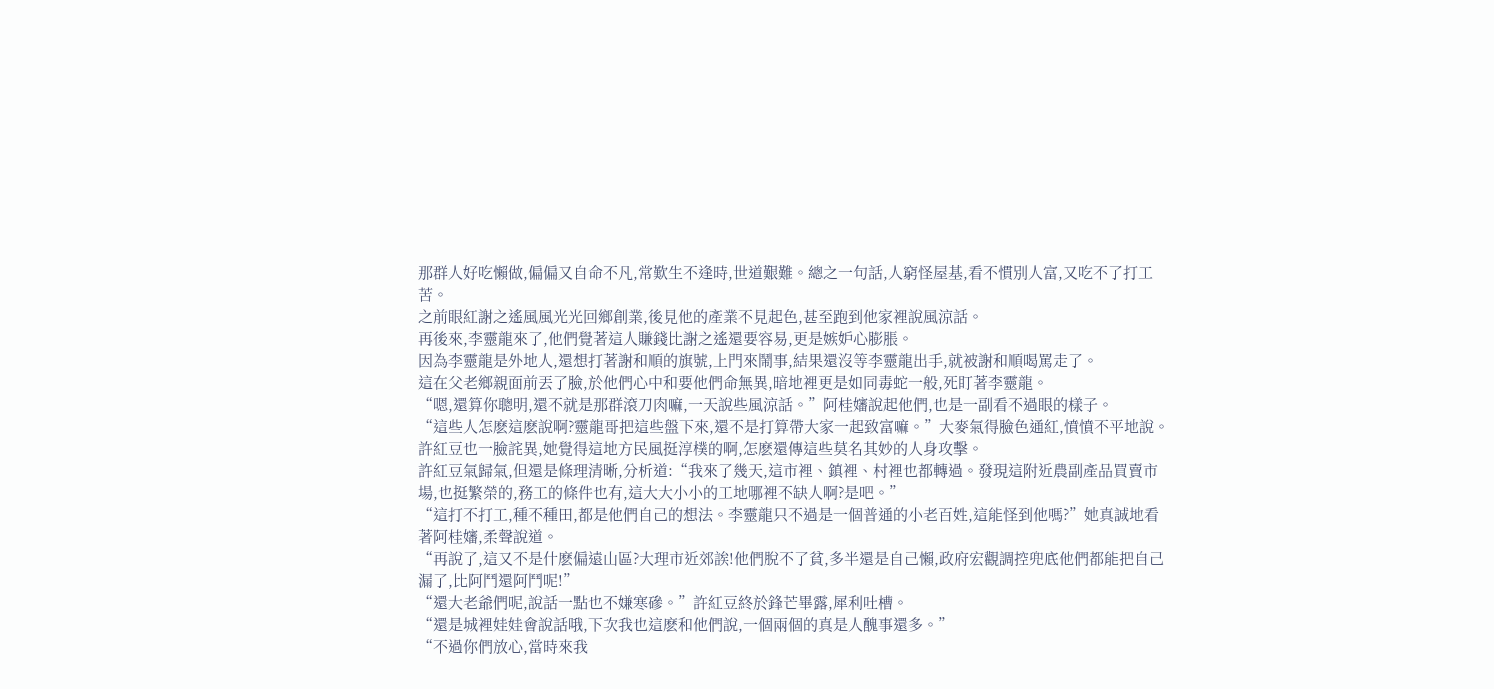那群人好吃懶做,偏偏又自命不凡,常歎生不逢時,世道艱難。總之一句話,人窮怪屋基,看不慣別人富,又吃不了打工苦。
之前眼紅謝之遙風風光光回鄉創業,後見他的產業不見起色,甚至跑到他家裡說風涼話。
再後來,李靈龍來了,他們覺著這人賺錢比謝之遙還要容易,更是嫉妒心膨脹。
因為李靈龍是外地人,還想打著謝和順的旗號,上門來鬧事,結果還沒等李靈龍出手,就被謝和順喝罵走了。
這在父老鄉親面前丟了臉,於他們心中和要他們命無異,暗地裡更是如同毒蛇一般,死盯著李靈龍。
“嗯,還算你聰明,還不就是那群滾刀肉嘛,一天說些風涼話。”阿桂嬸說起他們,也是一副看不過眼的樣子。
“這些人怎麽這麽說啊?靈龍哥把這些盤下來,還不是打算帶大家一起致富嘛。”大麥氣得臉色通紅,憤憤不平地說。
許紅豆也一臉詫異,她覺得這地方民風挺淳樸的啊,怎麽還傳這些莫名其妙的人身攻擊。
許紅豆氣歸氣,但還是條理清晰,分析道:“我來了幾天,這市裡、鎮裡、村裡也都轉過。發現這附近農副產品買賣市場,也挺繁榮的,務工的條件也有,這大大小小的工地哪裡不缺人啊?是吧。”
“這打不打工,種不種田,都是他們自己的想法。李靈龍只不過是一個普通的小老百姓,這能怪到他嗎?”她真誠地看著阿桂嬸,柔聲說道。
“再說了,這又不是什麽偏遠山區?大理市近郊誒!他們脫不了貧,多半還是自己懶,政府宏觀調控兜底他們都能把自己漏了,比阿鬥還阿鬥呢!”
“還大老爺們呢,說話一點也不嫌寒磣。”許紅豆終於鋒芒畢露,犀利吐槽。
“還是城裡娃娃會說話哦,下次我也這麽和他們說,一個兩個的真是人醜事還多。”
“不過你們放心,當時來我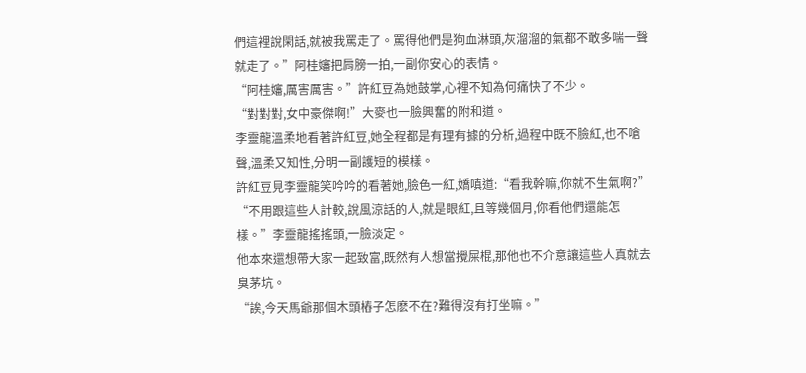們這裡說閑話,就被我罵走了。罵得他們是狗血淋頭,灰溜溜的氣都不敢多喘一聲就走了。”阿桂嬸把肩膀一拍,一副你安心的表情。
“阿桂嬸,厲害厲害。”許紅豆為她鼓掌,心裡不知為何痛快了不少。
“對對對,女中豪傑啊!”大麥也一臉興奮的附和道。
李靈龍溫柔地看著許紅豆,她全程都是有理有據的分析,過程中既不臉紅,也不嗆聲,溫柔又知性,分明一副護短的模樣。
許紅豆見李靈龍笑吟吟的看著她,臉色一紅,嬌嗔道:“看我幹嘛,你就不生氣啊?”
“不用跟這些人計較,說風涼話的人,就是眼紅,且等幾個月,你看他們還能怎樣。”李靈龍搖搖頭,一臉淡定。
他本來還想帶大家一起致富,既然有人想當攪屎棍,那他也不介意讓這些人真就去臭茅坑。
“誒,今天馬爺那個木頭樁子怎麽不在?難得沒有打坐嘛。”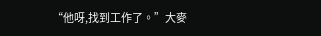“他呀,找到工作了。”大麥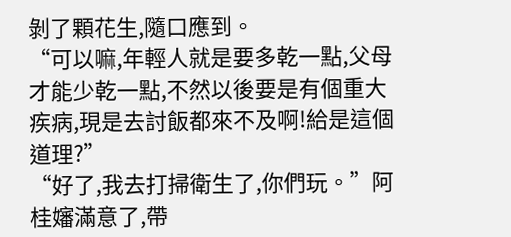剝了顆花生,隨口應到。
“可以嘛,年輕人就是要多乾一點,父母才能少乾一點,不然以後要是有個重大疾病,現是去討飯都來不及啊!給是這個道理?”
“好了,我去打掃衛生了,你們玩。”阿桂嬸滿意了,帶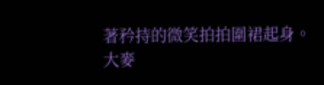著矜持的微笑拍拍圍裙起身。
大麥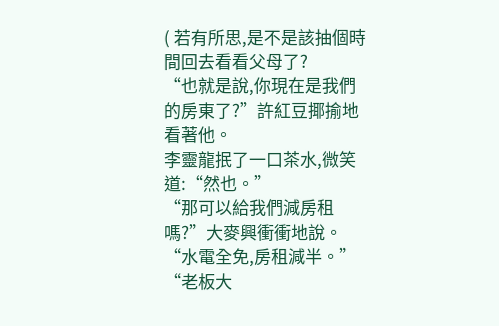( 若有所思,是不是該抽個時間回去看看父母了?
“也就是說,你現在是我們的房東了?”許紅豆揶揄地看著他。
李靈龍抿了一口茶水,微笑道:“然也。”
“那可以給我們減房租嗎?”大麥興衝衝地說。
“水電全免,房租減半。”
“老板大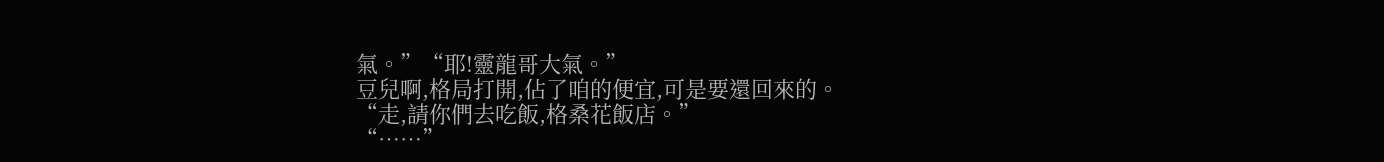氣。”“耶!靈龍哥大氣。”
豆兒啊,格局打開,佔了咱的便宜,可是要還回來的。
“走,請你們去吃飯,格桑花飯店。”
“……”